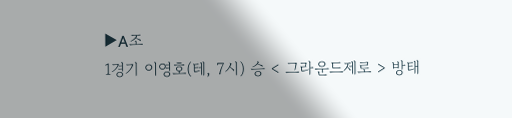▶A조
1경기 이영호(테, 7시) 승 < 그라운드제로 > 방태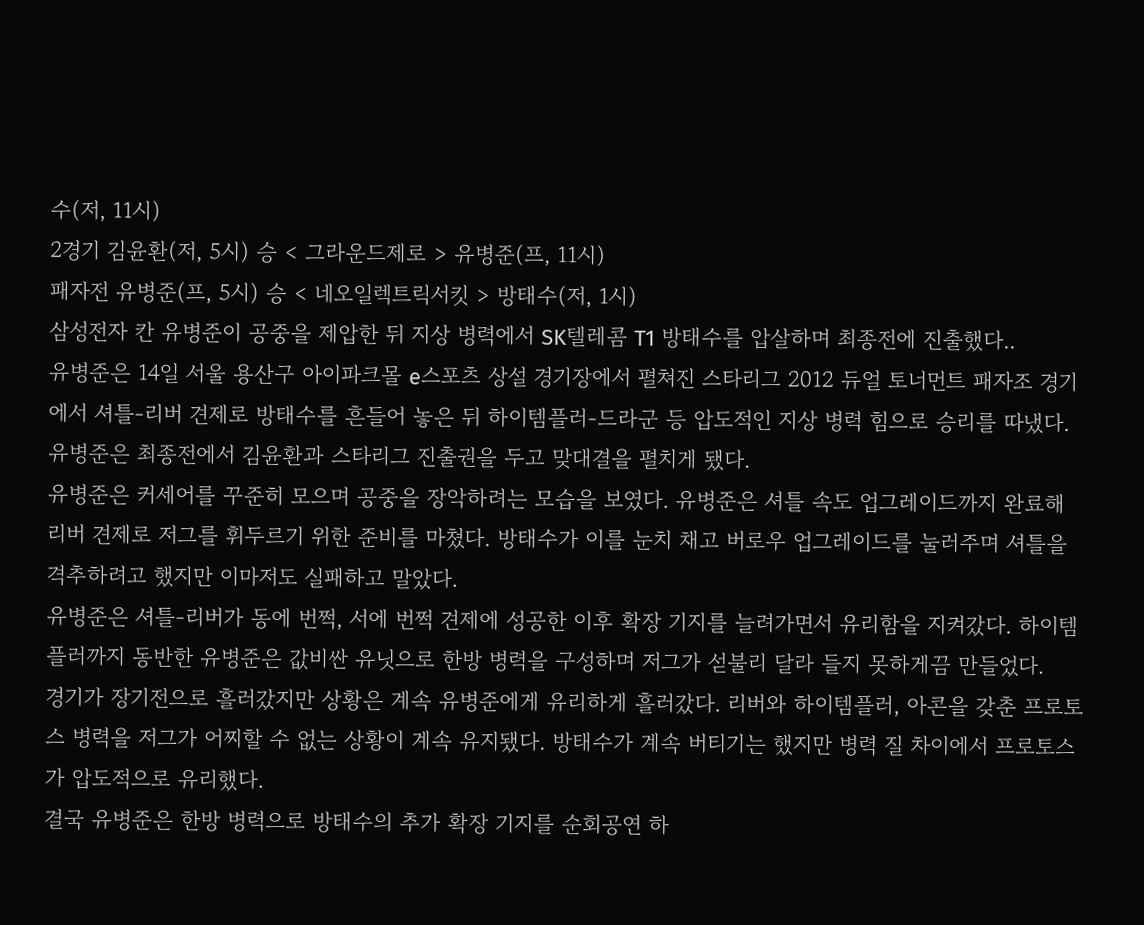수(저, 11시)
2경기 김윤환(저, 5시) 승 < 그라운드제로 > 유병준(프, 11시)
패자전 유병준(프, 5시) 승 < 네오일렉트릭서킷 > 방태수(저, 1시)
삼성전자 칸 유병준이 공중을 제압한 뒤 지상 병력에서 SK텔레콤 T1 방태수를 압살하며 최종전에 진출했다..
유병준은 14일 서울 용산구 아이파크몰 e스포츠 상설 경기장에서 펼쳐진 스타리그 2012 듀얼 토너먼트 패자조 경기에서 셔틀-리버 견제로 방태수를 흔들어 놓은 뒤 하이템플러-드라군 등 압도적인 지상 병력 힘으로 승리를 따냈다. 유병준은 최종전에서 김윤환과 스타리그 진출권을 두고 맞대결을 펼치게 됐다.
유병준은 커세어를 꾸준히 모으며 공중을 장악하려는 모습을 보였다. 유병준은 셔틀 속도 업그레이드까지 완료해 리버 견제로 저그를 휘두르기 위한 준비를 마쳤다. 방태수가 이를 눈치 채고 버로우 업그레이드를 눌러주며 셔틀을 격추하려고 했지만 이마저도 실패하고 말았다.
유병준은 셔틀-리버가 동에 번쩍, 서에 번쩍 견제에 성공한 이후 확장 기지를 늘려가면서 유리함을 지켜갔다. 하이템플러까지 동반한 유병준은 값비싼 유닛으로 한방 병력을 구성하며 저그가 섣불리 달라 들지 못하게끔 만들었다.
경기가 장기전으로 흘러갔지만 상황은 계속 유병준에게 유리하게 흘러갔다. 리버와 하이템플러, 아콘을 갖춘 프로토스 병력을 저그가 어찌할 수 없는 상황이 계속 유지됐다. 방태수가 계속 버티기는 했지만 병력 질 차이에서 프로토스가 압도적으로 유리했다.
결국 유병준은 한방 병력으로 방태수의 추가 확장 기지를 순회공연 하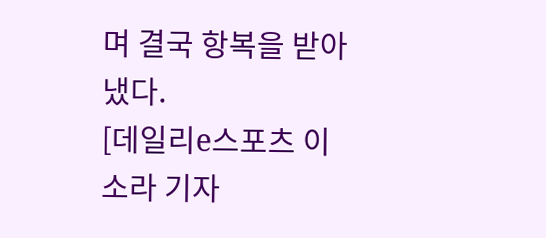며 결국 항복을 받아냈다.
[데일리e스포츠 이소라 기자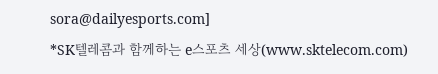sora@dailyesports.com]
*SK텔레콤과 함께하는 e스포츠 세상(www.sktelecom.com)